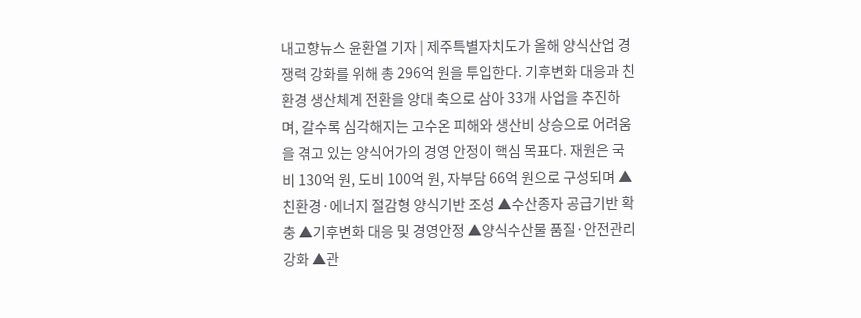내고향뉴스 윤환열 기자 | 제주특별자치도가 올해 양식산업 경쟁력 강화를 위해 총 296억 원을 투입한다. 기후변화 대응과 친환경 생산체계 전환을 양대 축으로 삼아 33개 사업을 추진하며, 갈수록 심각해지는 고수온 피해와 생산비 상승으로 어려움을 겪고 있는 양식어가의 경영 안정이 핵심 목표다. 재원은 국비 130억 원, 도비 100억 원, 자부담 66억 원으로 구성되며 ▲친환경·에너지 절감형 양식기반 조성 ▲수산종자 공급기반 확충 ▲기후변화 대응 및 경영안정 ▲양식수산물 품질·안전관리 강화 ▲관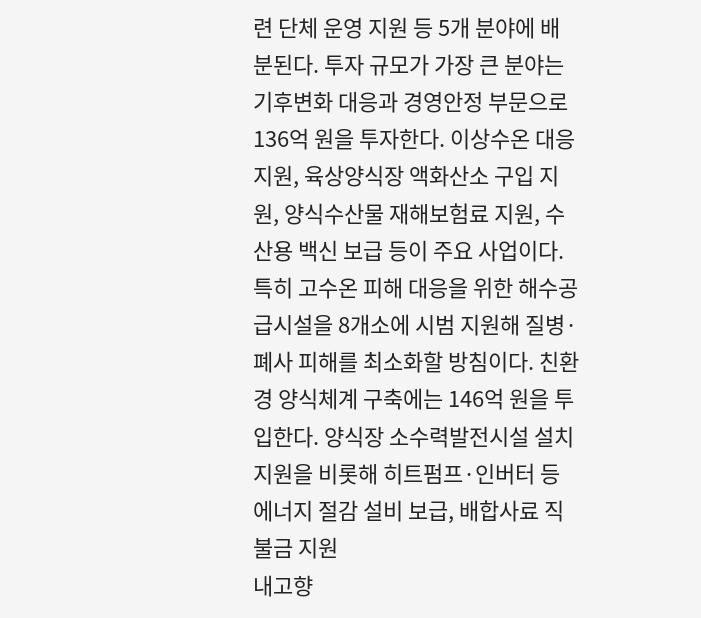련 단체 운영 지원 등 5개 분야에 배분된다. 투자 규모가 가장 큰 분야는 기후변화 대응과 경영안정 부문으로 136억 원을 투자한다. 이상수온 대응 지원, 육상양식장 액화산소 구입 지원, 양식수산물 재해보험료 지원, 수산용 백신 보급 등이 주요 사업이다. 특히 고수온 피해 대응을 위한 해수공급시설을 8개소에 시범 지원해 질병·폐사 피해를 최소화할 방침이다. 친환경 양식체계 구축에는 146억 원을 투입한다. 양식장 소수력발전시설 설치 지원을 비롯해 히트펌프·인버터 등 에너지 절감 설비 보급, 배합사료 직불금 지원
내고향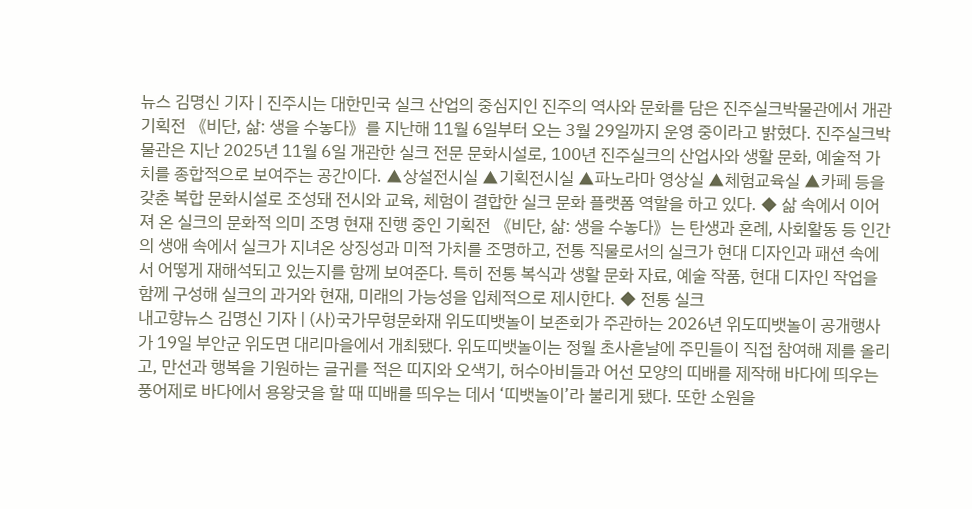뉴스 김명신 기자 | 진주시는 대한민국 실크 산업의 중심지인 진주의 역사와 문화를 담은 진주실크박물관에서 개관 기획전 《비단, 삶: 생을 수놓다》를 지난해 11월 6일부터 오는 3월 29일까지 운영 중이라고 밝혔다. 진주실크박물관은 지난 2025년 11월 6일 개관한 실크 전문 문화시설로, 100년 진주실크의 산업사와 생활 문화, 예술적 가치를 종합적으로 보여주는 공간이다. ▲상설전시실 ▲기획전시실 ▲파노라마 영상실 ▲체험교육실 ▲카페 등을 갖춘 복합 문화시설로 조성돼 전시와 교육, 체험이 결합한 실크 문화 플랫폼 역할을 하고 있다. ◆ 삶 속에서 이어져 온 실크의 문화적 의미 조명 현재 진행 중인 기획전 《비단, 삶: 생을 수놓다》는 탄생과 혼례, 사회활동 등 인간의 생애 속에서 실크가 지녀온 상징성과 미적 가치를 조명하고, 전통 직물로서의 실크가 현대 디자인과 패션 속에서 어떻게 재해석되고 있는지를 함께 보여준다. 특히 전통 복식과 생활 문화 자료, 예술 작품, 현대 디자인 작업을 함께 구성해 실크의 과거와 현재, 미래의 가능성을 입체적으로 제시한다. ◆ 전통 실크
내고향뉴스 김명신 기자 | (사)국가무형문화재 위도띠뱃놀이 보존회가 주관하는 2026년 위도띠뱃놀이 공개행사가 19일 부안군 위도면 대리마을에서 개최됐다. 위도띠뱃놀이는 정월 초사흗날에 주민들이 직접 참여해 제를 올리고, 만선과 행복을 기원하는 글귀를 적은 띠지와 오색기, 허수아비들과 어선 모양의 띠배를 제작해 바다에 띄우는 풍어제로 바다에서 용왕굿을 할 때 띠배를 띄우는 데서 ‘띠뱃놀이’라 불리게 됐다. 또한 소원을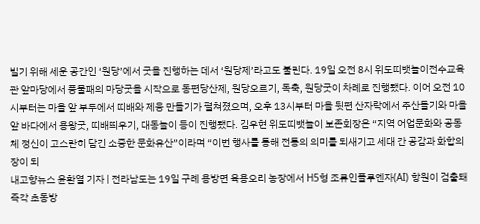빌기 위해 세운 공간인 ‘원당’에서 굿을 진행하는 데서 ‘원당제’라고도 불린다. 19일 오전 8시 위도띠뱃놀이전수교육관 앞마당에서 풍물패의 마당굿을 시작으로 동편당산제, 원당오르기, 독축, 원당굿이 차례로 진행됐다. 이어 오전 10시부터는 마을 앞 부두에서 띠배와 제웅 만들기가 펼쳐졌으며, 오후 13시부터 마을 뒷편 산자락에서 주산돌기와 마을 앞 바다에서 용왕굿, 띠배띄우기, 대동놀이 등이 진행됐다. 김우현 위도띠뱃놀이 보존회장은 “지역 어업문화와 공동체 정신이 고스란히 담긴 소중한 문화유산”이라며 “이번 행사를 통해 전통의 의미를 되새기고 세대 간 공감과 화합의 장이 되
내고향뉴스 윤환열 기자 | 전라남도는 19일 구례 용방면 육용오리 농장에서 H5형 조류인플루엔자(AI) 항원이 검출돼 즉각 초동방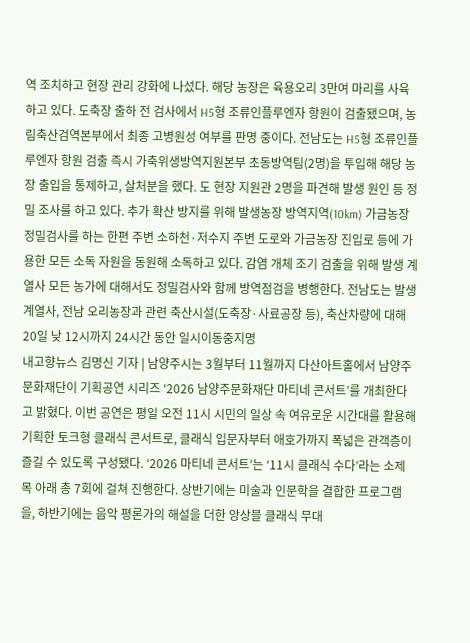역 조치하고 현장 관리 강화에 나섰다. 해당 농장은 육용오리 3만여 마리를 사육하고 있다. 도축장 출하 전 검사에서 H5형 조류인플루엔자 항원이 검출됐으며, 농림축산검역본부에서 최종 고병원성 여부를 판명 중이다. 전남도는 H5형 조류인플루엔자 항원 검출 즉시 가축위생방역지원본부 초동방역팀(2명)을 투입해 해당 농장 출입을 통제하고, 살처분을 했다. 도 현장 지원관 2명을 파견해 발생 원인 등 정밀 조사를 하고 있다. 추가 확산 방지를 위해 발생농장 방역지역(10km) 가금농장 정밀검사를 하는 한편 주변 소하천·저수지 주변 도로와 가금농장 진입로 등에 가용한 모든 소독 자원을 동원해 소독하고 있다. 감염 개체 조기 검출을 위해 발생 계열사 모든 농가에 대해서도 정밀검사와 함께 방역점검을 병행한다. 전남도는 발생 계열사, 전남 오리농장과 관련 축산시설(도축장·사료공장 등), 축산차량에 대해 20일 낮 12시까지 24시간 동안 일시이동중지명
내고향뉴스 김명신 기자 | 남양주시는 3월부터 11월까지 다산아트홀에서 남양주문화재단이 기획공연 시리즈 ‘2026 남양주문화재단 마티네 콘서트’를 개최한다고 밝혔다. 이번 공연은 평일 오전 11시 시민의 일상 속 여유로운 시간대를 활용해 기획한 토크형 클래식 콘서트로, 클래식 입문자부터 애호가까지 폭넓은 관객층이 즐길 수 있도록 구성됐다. ‘2026 마티네 콘서트’는 ‘11시 클래식 수다’라는 소제목 아래 총 7회에 걸쳐 진행한다. 상반기에는 미술과 인문학을 결합한 프로그램을, 하반기에는 음악 평론가의 해설을 더한 앙상블 클래식 무대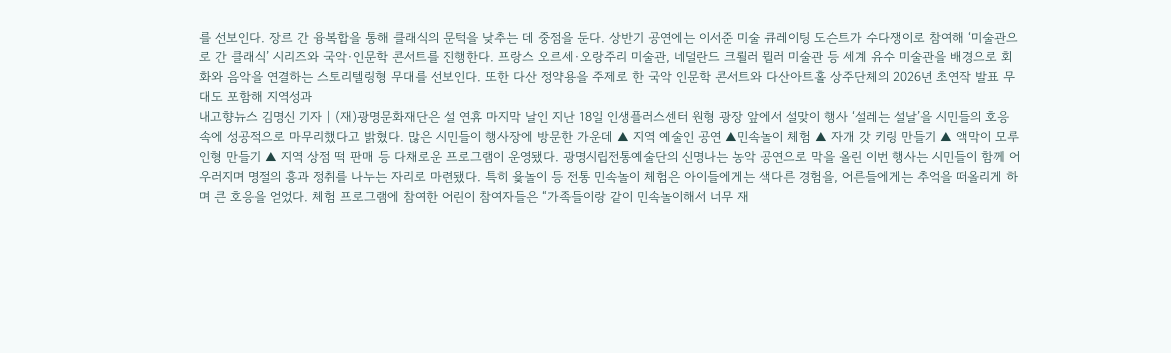를 선보인다. 장르 간 융복합을 통해 클래식의 문턱을 낮추는 데 중점을 둔다. 상반기 공연에는 이서준 미술 큐레이팅 도슨트가 수다쟁이로 참여해 ‘미술관으로 간 클래식’ 시리즈와 국악·인문학 콘서트를 진행한다. 프랑스 오르세·오랑주리 미술관, 네덜란드 크뢸러 뮐러 미술관 등 세계 유수 미술관을 배경으로 회화와 음악을 연결하는 스토리텔링형 무대를 선보인다. 또한 다산 정약용을 주제로 한 국악 인문학 콘서트와 다산아트홀 상주단체의 2026년 초연작 발표 무대도 포함해 지역성과
내고향뉴스 김명신 기자 | (재)광명문화재단은 설 연휴 마지막 날인 지난 18일 인생플러스센터 원형 광장 앞에서 설맞이 행사 ‘설레는 설날’을 시민들의 호응 속에 성공적으로 마무리했다고 밝혔다. 많은 시민들이 행사장에 방문한 가운데 ▲ 지역 예술인 공연 ▲민속놀이 체험 ▲ 자개 갓 키링 만들기 ▲ 액막이 모루 인형 만들기 ▲ 지역 상점 떡 판매 등 다채로운 프로그램이 운영됐다. 광명시립전통예술단의 신명나는 농악 공연으로 막을 올린 이번 행사는 시민들이 함께 어우러지며 명절의 흥과 정취를 나누는 자리로 마련됐다. 특히 윷놀이 등 전통 민속놀이 체험은 아이들에게는 색다른 경험을, 어른들에게는 추억을 떠올리게 하며 큰 호응을 얻었다. 체험 프로그램에 참여한 어린이 참여자들은 “가족들이랑 같이 민속놀이해서 너무 재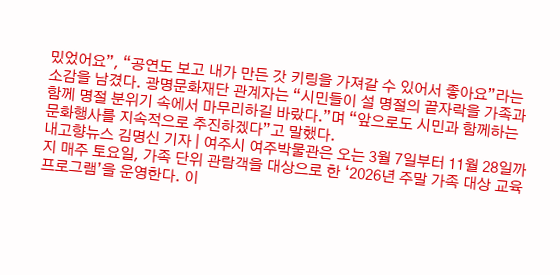밌었어요”, “공연도 보고 내가 만든 갓 키링을 가져갈 수 있어서 좋아요”라는 소감을 남겼다. 광명문화재단 관계자는 “시민들이 설 명절의 끝자락을 가족과 함께 명절 분위기 속에서 마무리하길 바랐다.”며 “앞으로도 시민과 함께하는 문화행사를 지속적으로 추진하겠다”고 말했다.
내고향뉴스 김명신 기자 | 여주시 여주박물관은 오는 3월 7일부터 11월 28일까지 매주 토요일, 가족 단위 관람객을 대상으로 한 ‘2026년 주말 가족 대상 교육프로그램’을 운영한다. 이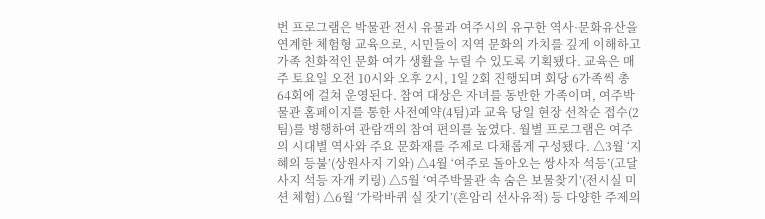번 프로그램은 박물관 전시 유물과 여주시의 유구한 역사·문화유산을 연계한 체험형 교육으로, 시민들이 지역 문화의 가치를 깊게 이해하고 가족 친화적인 문화 여가 생활을 누릴 수 있도록 기획됐다. 교육은 매주 토요일 오전 10시와 오후 2시, 1일 2회 진행되며 회당 6가족씩 총 64회에 걸쳐 운영된다. 참여 대상은 자녀를 동반한 가족이며, 여주박물관 홈페이지를 통한 사전예약(4팀)과 교육 당일 현장 선착순 접수(2팀)를 병행하여 관람객의 참여 편의를 높였다. 월별 프로그램은 여주의 시대별 역사와 주요 문화재를 주제로 다채롭게 구성됐다. △3월 ‘지혜의 등불’(상원사지 기와) △4월 ‘여주로 돌아오는 쌍사자 석등’(고달사지 석등 자개 키링) △5월 ‘여주박물관 속 숨은 보물찾기’(전시실 미션 체험) △6월 ‘가락바퀴 실 잣기’(흔암리 선사유적) 등 다양한 주제의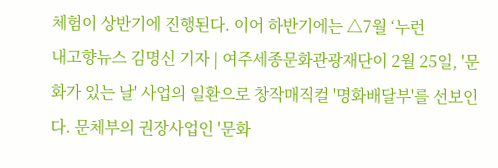체험이 상반기에 진행된다. 이어 하반기에는 △7월 ‘누런
내고향뉴스 김명신 기자 | 여주세종문화관광재단이 2월 25일, '문화가 있는 날' 사업의 일환으로 창작매직컬 '명화배달부'를 선보인다. 문체부의 권장사업인 '문화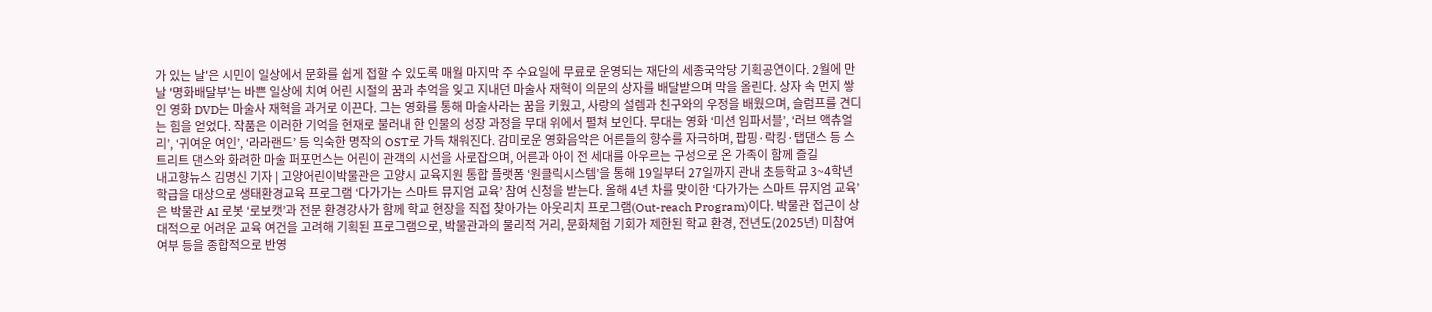가 있는 날'은 시민이 일상에서 문화를 쉽게 접할 수 있도록 매월 마지막 주 수요일에 무료로 운영되는 재단의 세종국악당 기획공연이다. 2월에 만날 '명화배달부'는 바쁜 일상에 치여 어린 시절의 꿈과 추억을 잊고 지내던 마술사 재혁이 의문의 상자를 배달받으며 막을 올린다. 상자 속 먼지 쌓인 영화 DVD는 마술사 재혁을 과거로 이끈다. 그는 영화를 통해 마술사라는 꿈을 키웠고, 사랑의 설렘과 친구와의 우정을 배웠으며, 슬럼프를 견디는 힘을 얻었다. 작품은 이러한 기억을 현재로 불러내 한 인물의 성장 과정을 무대 위에서 펼쳐 보인다. 무대는 영화 ‘미션 임파서블’, ‘러브 액츄얼리’, ‘귀여운 여인’, ‘라라랜드’ 등 익숙한 명작의 OST로 가득 채워진다. 감미로운 영화음악은 어른들의 향수를 자극하며, 팝핑·락킹·탭댄스 등 스트리트 댄스와 화려한 마술 퍼포먼스는 어린이 관객의 시선을 사로잡으며, 어른과 아이 전 세대를 아우르는 구성으로 온 가족이 함께 즐길
내고향뉴스 김명신 기자 | 고양어린이박물관은 고양시 교육지원 통합 플랫폼 ‘원클릭시스템’을 통해 19일부터 27일까지 관내 초등학교 3~4학년 학급을 대상으로 생태환경교육 프로그램 ‘다가가는 스마트 뮤지엄 교육’ 참여 신청을 받는다. 올해 4년 차를 맞이한 ‘다가가는 스마트 뮤지엄 교육’은 박물관 AI 로봇 ‘로보캣’과 전문 환경강사가 함께 학교 현장을 직접 찾아가는 아웃리치 프로그램(Out-reach Program)이다. 박물관 접근이 상대적으로 어려운 교육 여건을 고려해 기획된 프로그램으로, 박물관과의 물리적 거리, 문화체험 기회가 제한된 학교 환경, 전년도(2025년) 미참여 여부 등을 종합적으로 반영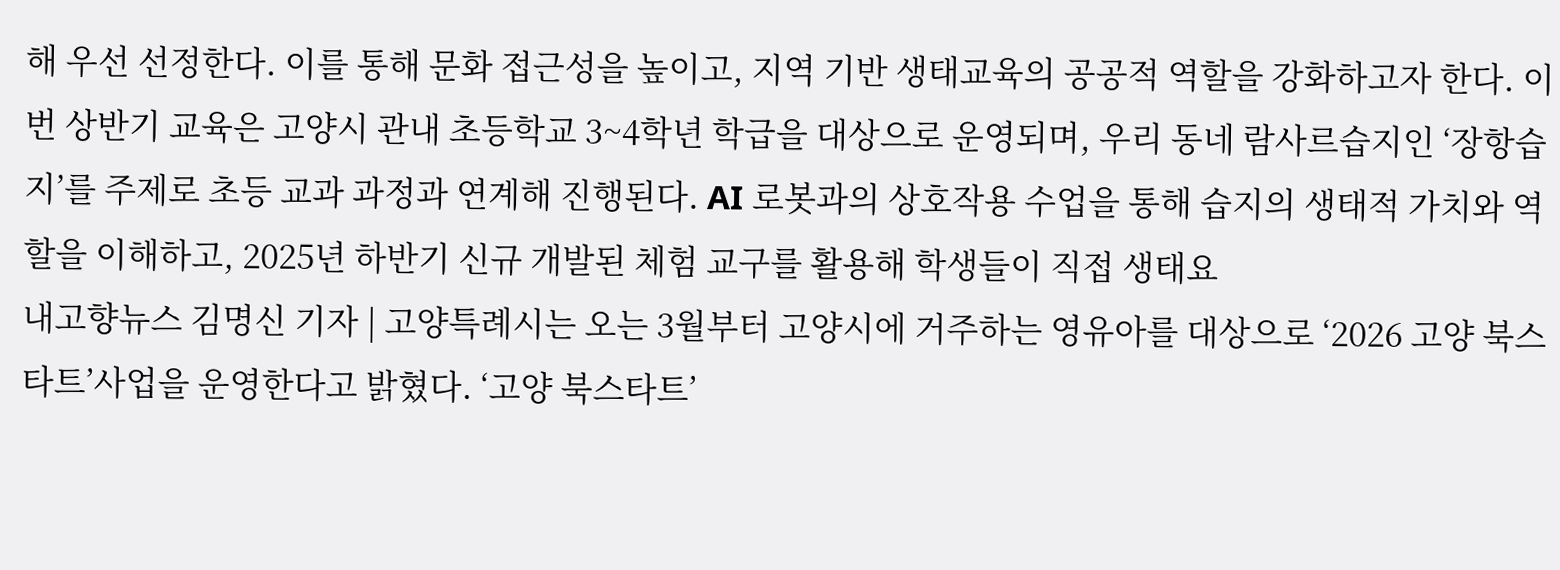해 우선 선정한다. 이를 통해 문화 접근성을 높이고, 지역 기반 생태교육의 공공적 역할을 강화하고자 한다. 이번 상반기 교육은 고양시 관내 초등학교 3~4학년 학급을 대상으로 운영되며, 우리 동네 람사르습지인 ‘장항습지’를 주제로 초등 교과 과정과 연계해 진행된다. AI 로봇과의 상호작용 수업을 통해 습지의 생태적 가치와 역할을 이해하고, 2025년 하반기 신규 개발된 체험 교구를 활용해 학생들이 직접 생태요
내고향뉴스 김명신 기자 | 고양특례시는 오는 3월부터 고양시에 거주하는 영유아를 대상으로 ‘2026 고양 북스타트’사업을 운영한다고 밝혔다. ‘고양 북스타트’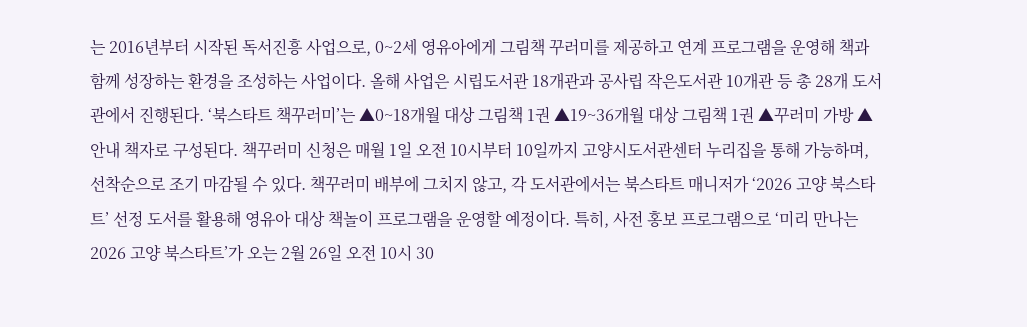는 2016년부터 시작된 독서진흥 사업으로, 0~2세 영유아에게 그림책 꾸러미를 제공하고 연계 프로그램을 운영해 책과 함께 성장하는 환경을 조성하는 사업이다. 올해 사업은 시립도서관 18개관과 공사립 작은도서관 10개관 등 총 28개 도서관에서 진행된다. ‘북스타트 책꾸러미’는 ▲0~18개월 대상 그림책 1권 ▲19~36개월 대상 그림책 1권 ▲꾸러미 가방 ▲안내 책자로 구성된다. 책꾸러미 신청은 매월 1일 오전 10시부터 10일까지 고양시도서관센터 누리집을 통해 가능하며, 선착순으로 조기 마감될 수 있다. 책꾸러미 배부에 그치지 않고, 각 도서관에서는 북스타트 매니저가 ‘2026 고양 북스타트’ 선정 도서를 활용해 영유아 대상 책놀이 프로그램을 운영할 예정이다. 특히, 사전 홍보 프로그램으로 ‘미리 만나는 2026 고양 북스타트’가 오는 2월 26일 오전 10시 30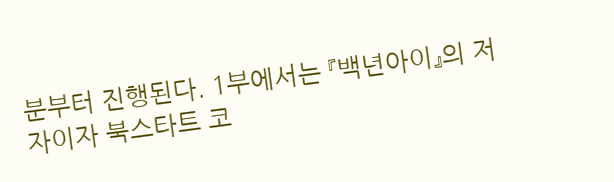분부터 진행된다. 1부에서는 『백년아이』의 저자이자 북스타트 코